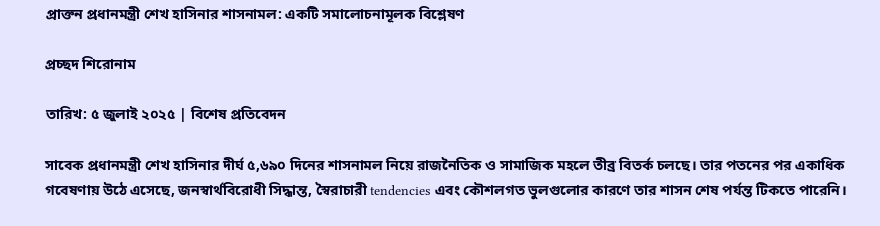প্রাক্তন প্রধানমন্ত্রী শেখ হাসিনার শাসনামল: একটি সমালোচনামূলক বিশ্লেষণ

প্রচ্ছদ শিরোনাম

তারিখ: ৫ জুলাই ২০২৫ | বিশেষ প্রতিবেদন

সাবেক প্রধানমন্ত্রী শেখ হাসিনার দীর্ঘ ৫,৬৯০ দিনের শাসনামল নিয়ে রাজনৈতিক ও সামাজিক মহলে তীব্র বিতর্ক চলছে। তার পতনের পর একাধিক গবেষণায় উঠে এসেছে, জনস্বার্থবিরোধী সিদ্ধান্ত, স্বৈরাচারী tendencies এবং কৌশলগত ভুলগুলোর কারণে তার শাসন শেষ পর্যন্ত টিকতে পারেনি।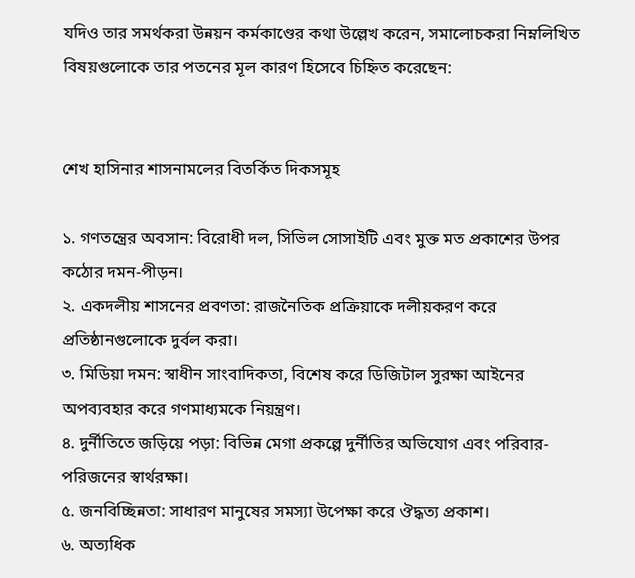যদিও তার সমর্থকরা উন্নয়ন কর্মকাণ্ডের কথা উল্লেখ করেন, সমালোচকরা নিম্নলিখিত বিষয়গুলোকে তার পতনের মূল কারণ হিসেবে চিহ্নিত করেছেন:


শেখ হাসিনার শাসনামলের বিতর্কিত দিকসমূহ

১. গণতন্ত্রের অবসান: বিরোধী দল, সিভিল সোসাইটি এবং মুক্ত মত প্রকাশের উপর কঠোর দমন-পীড়ন।
২. একদলীয় শাসনের প্রবণতা: রাজনৈতিক প্রক্রিয়াকে দলীয়করণ করে প্রতিষ্ঠানগুলোকে দুর্বল করা।
৩. মিডিয়া দমন: স্বাধীন সাংবাদিকতা, বিশেষ করে ডিজিটাল সুরক্ষা আইনের অপব্যবহার করে গণমাধ্যমকে নিয়ন্ত্রণ।
৪. দুর্নীতিতে জড়িয়ে পড়া: বিভিন্ন মেগা প্রকল্পে দুর্নীতির অভিযোগ এবং পরিবার-পরিজনের স্বার্থরক্ষা।
৫. জনবিচ্ছিন্নতা: সাধারণ মানুষের সমস্যা উপেক্ষা করে ঔদ্ধত্য প্রকাশ।
৬. অত্যধিক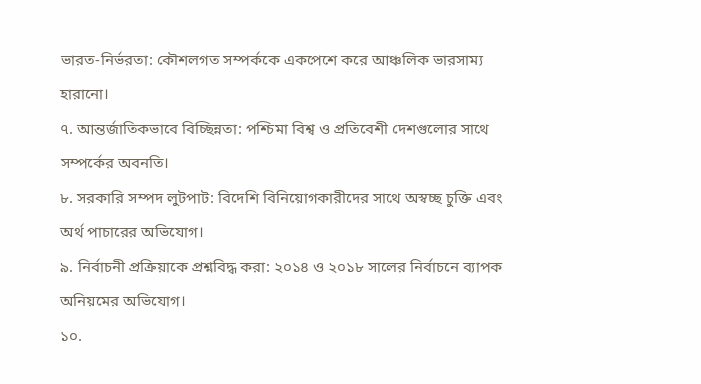ভারত-নির্ভরতা: কৌশলগত সম্পর্ককে একপেশে করে আঞ্চলিক ভারসাম্য হারানো।
৭. আন্তর্জাতিকভাবে বিচ্ছিন্নতা: পশ্চিমা বিশ্ব ও প্রতিবেশী দেশগুলোর সাথে সম্পর্কের অবনতি।
৮. সরকারি সম্পদ লুটপাট: বিদেশি বিনিয়োগকারীদের সাথে অস্বচ্ছ চুক্তি এবং অর্থ পাচারের অভিযোগ।
৯. নির্বাচনী প্রক্রিয়াকে প্রশ্নবিদ্ধ করা: ২০১৪ ও ২০১৮ সালের নির্বাচনে ব্যাপক অনিয়মের অভিযোগ।
১০.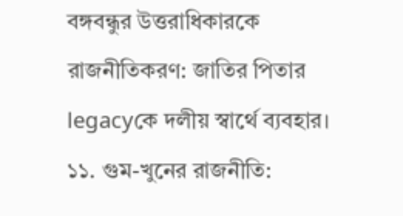বঙ্গবন্ধুর উত্তরাধিকারকে রাজনীতিকরণ: জাতির পিতার legacyকে দলীয় স্বার্থে ব্যবহার।
১১. গুম-খুনের রাজনীতি: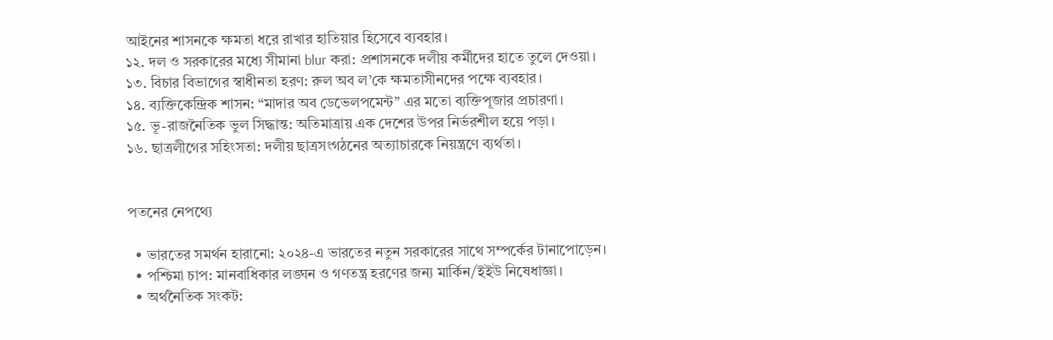আইনের শাসনকে ক্ষমতা ধরে রাখার হাতিয়ার হিসেবে ব্যবহার।
১২. দল ও সরকারের মধ্যে সীমানা blur করা: প্রশাসনকে দলীয় কর্মীদের হাতে তুলে দেওয়া।
১৩. বিচার বিভাগের স্বাধীনতা হরণ: রুল অব ল’কে ক্ষমতাসীনদের পক্ষে ব্যবহার।
১৪. ব্যক্তিকেন্দ্রিক শাসন: “মাদার অব ডেভেলপমেন্ট” এর মতো ব্যক্তিপূজার প্রচারণা।
১৫. ভূ-রাজনৈতিক ভুল সিদ্ধান্ত: অতিমাত্রায় এক দেশের উপর নির্ভরশীল হয়ে পড়া।
১৬. ছাত্রলীগের সহিংসতা: দলীয় ছাত্রসংগঠনের অত্যাচারকে নিয়ন্ত্রণে ব্যর্থতা।


পতনের নেপথ্যে

  • ভারতের সমর্থন হারানো: ২০২৪-এ ভারতের নতুন সরকারের সাথে সম্পর্কের টানাপোড়েন।
  • পশ্চিমা চাপ: মানবাধিকার লঙ্ঘন ও গণতন্ত্র হরণের জন্য মার্কিন/ইইউ নিষেধাজ্ঞা।
  • অর্থনৈতিক সংকট: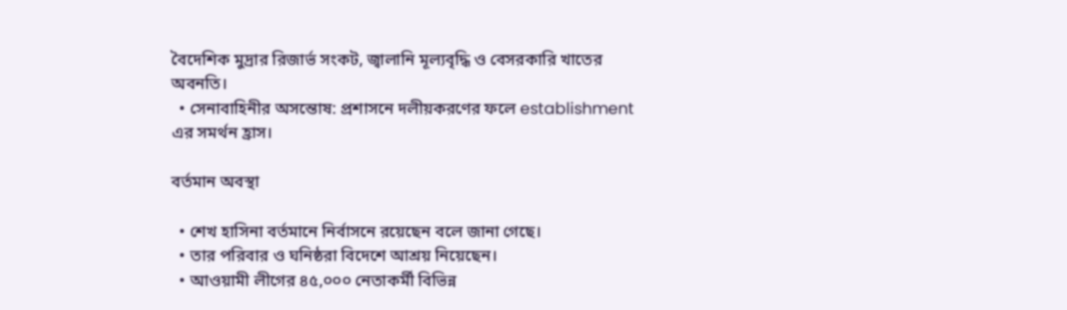বৈদেশিক মুদ্রার রিজার্ভ সংকট, জ্বালানি মূল্যবৃদ্ধি ও বেসরকারি খাতের অবনতি।
  • সেনাবাহিনীর অসন্তোষ: প্রশাসনে দলীয়করণের ফলে establishment এর সমর্থন হ্রাস।

বর্তমান অবস্থা

  • শেখ হাসিনা বর্তমানে নির্বাসনে রয়েছেন বলে জানা গেছে।
  • তার পরিবার ও ঘনিষ্ঠরা বিদেশে আশ্রয় নিয়েছেন।
  • আওয়ামী লীগের ৪৫,০০০ নেতাকর্মী বিভিন্ন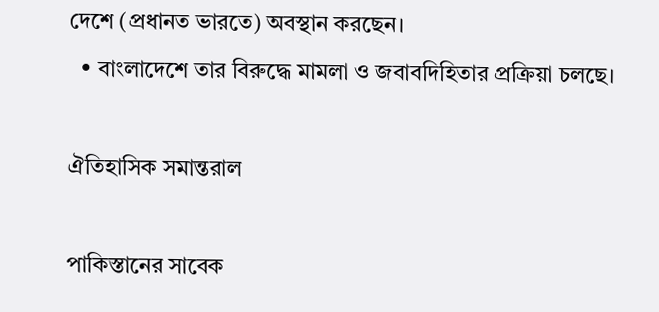দেশে (প্রধানত ভারতে) অবস্থান করছেন।
  • বাংলাদেশে তার বিরুদ্ধে মামলা ও জবাবদিহিতার প্রক্রিয়া চলছে।

ঐতিহাসিক সমান্তরাল

পাকিস্তানের সাবেক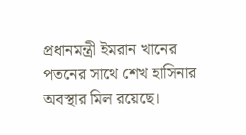প্রধানমন্ত্রী ইমরান খানের পতনের সাথে শেখ হাসিনার অবস্থার মিল রয়েছে।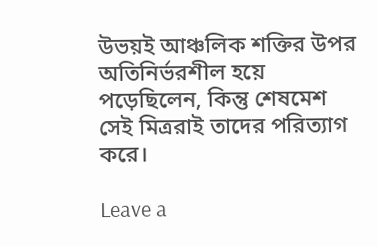উভয়ই আঞ্চলিক শক্তির উপর অতিনির্ভরশীল হয়ে পড়েছিলেন, কিন্তু শেষমেশ সেই মিত্ররাই তাদের পরিত্যাগ করে।

Leave a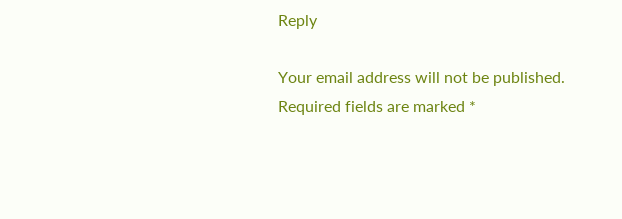Reply

Your email address will not be published. Required fields are marked *